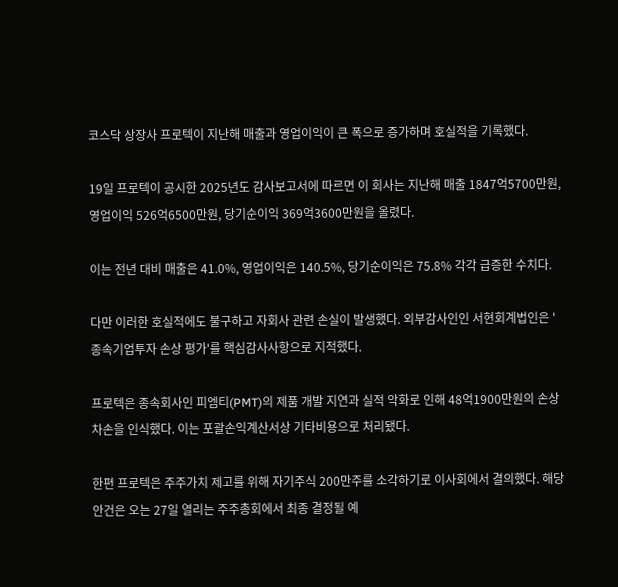코스닥 상장사 프로텍이 지난해 매출과 영업이익이 큰 폭으로 증가하며 호실적을 기록했다.

19일 프로텍이 공시한 2025년도 감사보고서에 따르면 이 회사는 지난해 매출 1847억5700만원, 영업이익 526억6500만원, 당기순이익 369억3600만원을 올렸다.

이는 전년 대비 매출은 41.0%, 영업이익은 140.5%, 당기순이익은 75.8% 각각 급증한 수치다.

다만 이러한 호실적에도 불구하고 자회사 관련 손실이 발생했다. 외부감사인인 서현회계법인은 '종속기업투자 손상 평가'를 핵심감사사항으로 지적했다.

프로텍은 종속회사인 피엠티(PMT)의 제품 개발 지연과 실적 악화로 인해 48억1900만원의 손상차손을 인식했다. 이는 포괄손익계산서상 기타비용으로 처리됐다.

한편 프로텍은 주주가치 제고를 위해 자기주식 200만주를 소각하기로 이사회에서 결의했다. 해당 안건은 오는 27일 열리는 주주총회에서 최종 결정될 예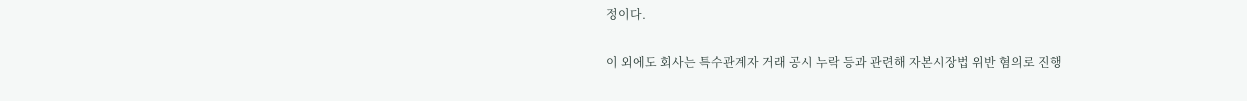정이다.

이 외에도 회사는 특수관계자 거래 공시 누락 등과 관련해 자본시장법 위반 혐의로 진행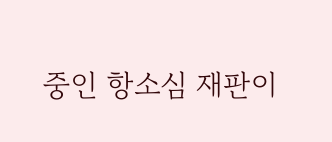중인 항소심 재판이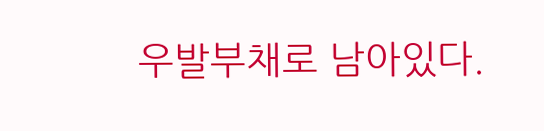우발부채로 남아있다.